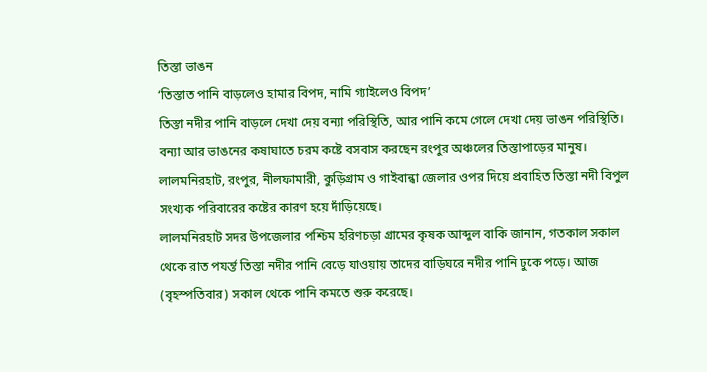তিস্তা ভাঙন
‘তিস্তাত পানি বাড়লেও হামার বিপদ, নামি গ্যাইলেও বিপদ’
তিস্তা নদীর পানি বাড়লে দেখা দেয় বন্যা পরিস্থিতি, আর পানি কমে গেলে দেখা দেয় ভাঙন পরিস্থিতি। বন্যা আর ভাঙনের কষাঘাতে চরম কষ্টে বসবাস করছেন রংপুর অঞ্চলের তিস্তাপাড়ের মানুষ। লালমনিরহাট, রংপুর, নীলফামারী, কুড়িগ্রাম ও গাইবান্ধা জেলার ওপর দিয়ে প্রবাহিত তিস্তা নদী বিপুল সংখ্যক পরিবারের কষ্টের কারণ হয়ে দাঁড়িয়েছে।
লালমনিরহাট সদর উপজেলার পশ্চিম হরিণচড়া গ্রামের কৃষক আব্দুল বাকি জানান, গতকাল সকাল থেকে রাত পযর্ন্ত তিস্তা নদীর পানি বেড়ে যাওয়ায় তাদের বাড়িঘরে নদীর পানি ঢুকে পড়ে। আজ (বৃহস্পতিবার) সকাল থেকে পানি কমতে শুরু করেছে।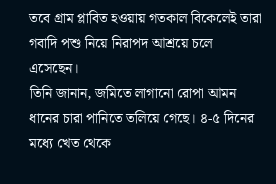তবে গ্রাম প্লাবিত হওয়ায় গতকাল বিকেলেই তারা গবাদি পশু নিয়ে নিরাপদ আশ্রয়ে চলে এসেছেন।
তিনি জানান, জমিতে লাগানো রোপা আমন ধানের চারা পানিতে তলিয়ে গেছে। ৪-৫ দিনের মধ্যে খেত থেকে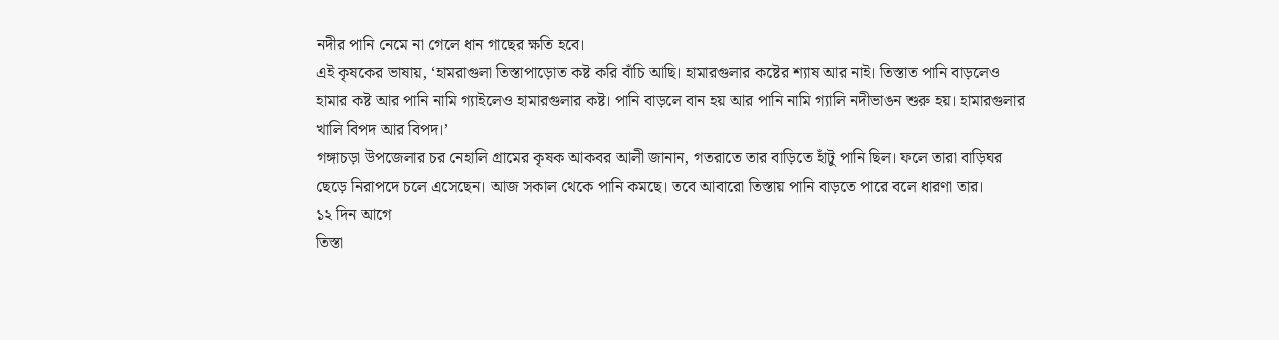নদীর পানি নেমে না গেলে ধান গাছের ক্ষতি হবে।
এই কৃষকের ভাষায়, ‘হামরাগুলা তিস্তাপাড়োত কষ্ট করি বাঁচি আছি। হামারগুলার কষ্টের শ্যাষ আর নাই। তিস্তাত পানি বাড়লেও হামার কষ্ট আর পানি নামি গ্যাইলেও হামারগুলার কষ্ট। পানি বাড়লে বান হয় আর পানি নামি গ্যালি নদীভাঙন শুরু হয়। হামারগুলার খালি বিপদ আর বিপদ।’
গঙ্গাচড়া উপজেলার চর নেহালি গ্রামের কৃষক আকবর আলী জানান, গতরাতে তার বাড়িতে হাঁটু পানি ছিল। ফলে তারা বাড়িঘর ছেড়ে নিরাপদে চলে এসেছেন। আজ সকাল থেকে পানি কমছে। তবে আবারো তিস্তায় পানি বাড়তে পারে বলে ধারণা তার।
১২ দিন আগে
তিস্তা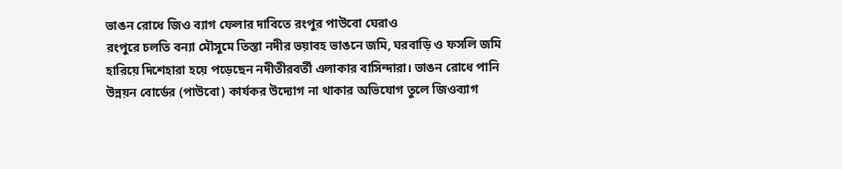ভাঙন রোধে জিও ব্যাগ ফেলার দাবিতে রংপুর পাউবো ঘেরাও
রংপুরে চলতি বন্যা মৌসুমে তিস্তা নদীর ভয়াবহ ভাঙনে জমি, ঘরবাড়ি ও ফসলি জমি হারিয়ে দিশেহারা হয়ে পড়েছেন নদীতীরবর্তী এলাকার বাসিন্দারা। ভাঙন রোধে পানি উন্নয়ন বোর্ডের (পাউবো) কার্যকর উদ্যোগ না থাকার অভিযোগ তুলে জিওব্যাগ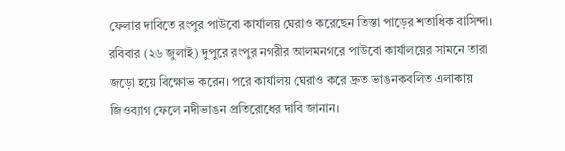ফেলার দাবিতে রংপুর পাউবো কার্যালয় ঘেরাও করেছেন তিস্তা পাড়ের শতাধিক বাসিন্দা।
রবিবার (২৬ জুলাই) দুপুরে রংপুর নগরীর আলমনগরে পাউবো কার্যালয়ের সামনে তারা জড়ো হয়ে বিক্ষোভ করেন। পরে কার্যালয় ঘেরাও করে দ্রুত ভাঙনকবলিত এলাকায় জিওব্যাগ ফেলে নদীভাঙন প্রতিরোধের দাবি জানান।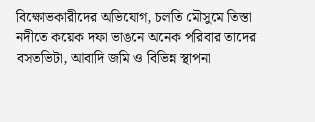বিক্ষোভকারীদের অভিযোগ, চলতি মৌসুমে তিস্তা নদীতে কয়েক দফা ভাঙনে অনেক পরিবার তাদের বসতভিটা, আবাদি জমি ও বিভিন্ন স্থাপনা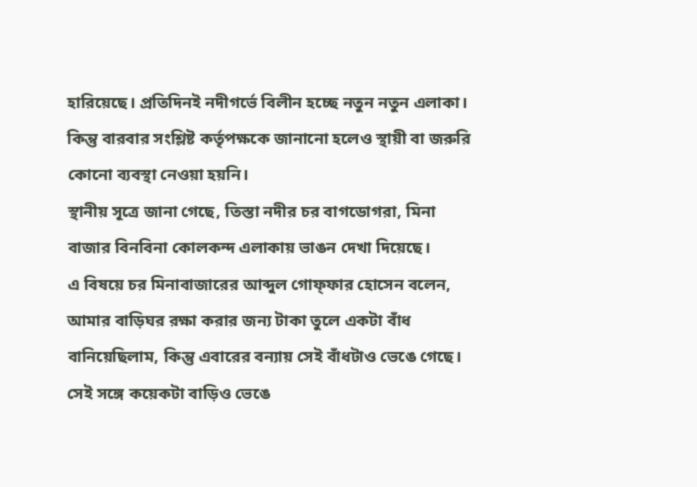হারিয়েছে। প্রতিদিনই নদীগর্ভে বিলীন হচ্ছে নতুন নতুন এলাকা। কিন্তু বারবার সংশ্লিষ্ট কর্তৃপক্ষকে জানানো হলেও স্থায়ী বা জরুরি কোনো ব্যবস্থা নেওয়া হয়নি।
স্থানীয় সূত্রে জানা গেছে, তিস্তা নদীর চর বাগডোগরা, মিনা বাজার বিনবিনা কোলকন্দ এলাকায় ভাঙন দেখা দিয়েছে।
এ বিষয়ে চর মিনাবাজারের আব্দুল গোফ্ফার হোসেন বলেন, আমার বাড়িঘর রক্ষা করার জন্য টাকা তুলে একটা বাঁধ বানিয়েছিলাম, কিন্তু এবারের বন্যায় সেই বাঁধটাও ভেঙে গেছে। সেই সঙ্গে কয়েকটা বাড়িও ভেঙে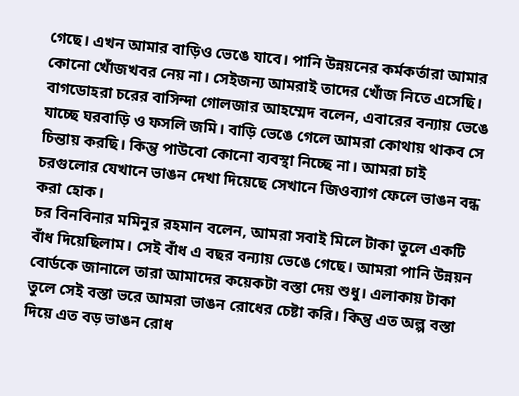গেছে। এখন আমার বাড়িও ভেঙে যাবে। পানি উন্নয়নের কর্মকর্তারা আমার কোনো খোঁজখবর নেয় না। সেইজন্য আমরাই তাদের খোঁজ নিতে এসেছি।
বাগডোহরা চরের বাসিন্দা গোলজার আহম্মেদ বলেন, এবারের বন্যায় ভেঙে যাচ্ছে ঘরবাড়ি ও ফসলি জমি। বাড়ি ভেঙে গেলে আমরা কোথায় থাকব সে চিন্তায় করছি। কিন্তু পাউবো কোনো ব্যবস্থা নিচ্ছে না। আমরা চাই চরগুলোর যেখানে ভাঙন দেখা দিয়েছে সেখানে জিওব্যাগ ফেলে ভাঙন বন্ধ করা হোক।
চর বিনবিনার মমিনুর রহমান বলেন, আমরা সবাই মিলে টাকা তুলে একটি বাঁধ দিয়েছিলাম। সেই বাঁধ এ বছর বন্যায় ভেঙে গেছে। আমরা পানি উন্নয়ন বোর্ডকে জানালে তারা আমাদের কয়েকটা বস্তা দেয় শুধু। এলাকায় টাকা তুলে সেই বস্তা ভরে আমরা ভাঙন রোধের চেষ্টা করি। কিন্তু এত অল্প বস্তা দিয়ে এত বড় ভাঙন রোধ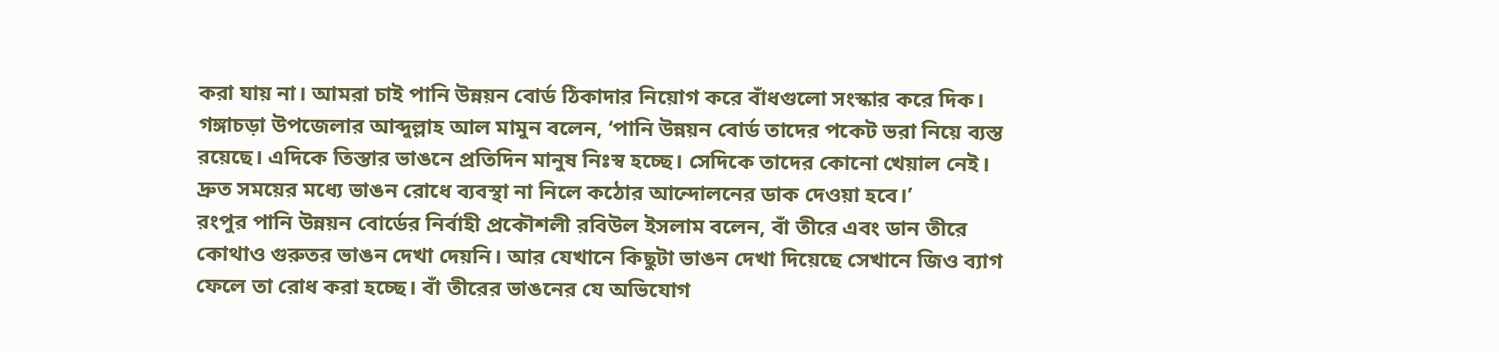করা যায় না। আমরা চাই পানি উন্নয়ন বোর্ড ঠিকাদার নিয়োগ করে বাঁধগুলো সংস্কার করে দিক।
গঙ্গাচড়া উপজেলার আব্দুল্লাহ আল মামুন বলেন, ‘পানি উন্নয়ন বোর্ড তাদের পকেট ভরা নিয়ে ব্যস্ত রয়েছে। এদিকে তিস্তার ভাঙনে প্রতিদিন মানুষ নিঃস্ব হচ্ছে। সেদিকে তাদের কোনো খেয়াল নেই। দ্রুত সময়ের মধ্যে ভাঙন রোধে ব্যবস্থা না নিলে কঠোর আন্দোলনের ডাক দেওয়া হবে।’
রংপুর পানি উন্নয়ন বোর্ডের নির্বাহী প্রকৌশলী রবিউল ইসলাম বলেন, বাঁ তীরে এবং ডান তীরে কোথাও গুরুতর ভাঙন দেখা দেয়নি। আর যেখানে কিছুটা ভাঙন দেখা দিয়েছে সেখানে জিও ব্যাগ ফেলে তা রোধ করা হচ্ছে। বাঁ তীরের ভাঙনের যে অভিযোগ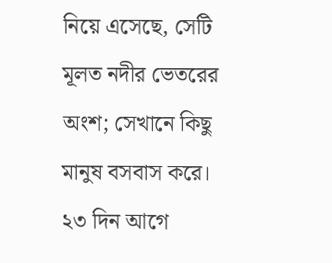নিয়ে এসেছে, সেটি মূলত নদীর ভেতরের অংশ; সেখানে কিছু মানুষ বসবাস করে।
২৩ দিন আগে